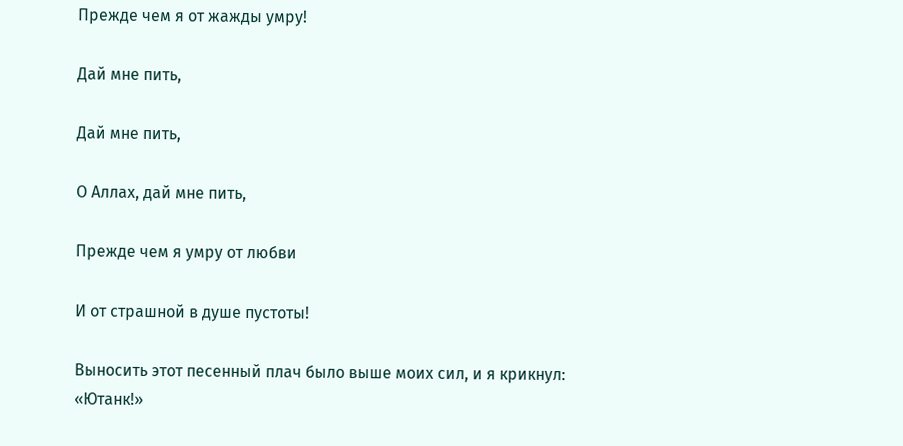Прежде чем я от жажды умру!

Дай мне пить,

Дай мне пить,

О Аллах, дай мне пить,

Прежде чем я умру от любви

И от страшной в душе пустоты!

Выносить этот песенный плач было выше моих сил, и я крикнул: «Ютанк!»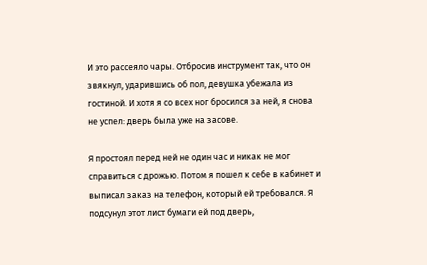И это рассеяло чары. Отбросив инструмент так, что он звякнул, ударившись об пол, девушка убежала из гостиной. И хотя я со всех ног бросился за ней, я снова не успел: дверь была уже на засове.

Я простоял перед ней не один час и никак не мог справиться с дрожью. Потом я пошел к себе в кабинет и выписал заказ на телефон, который ей требовался. Я подсунул этот лист бумаги ей под дверь,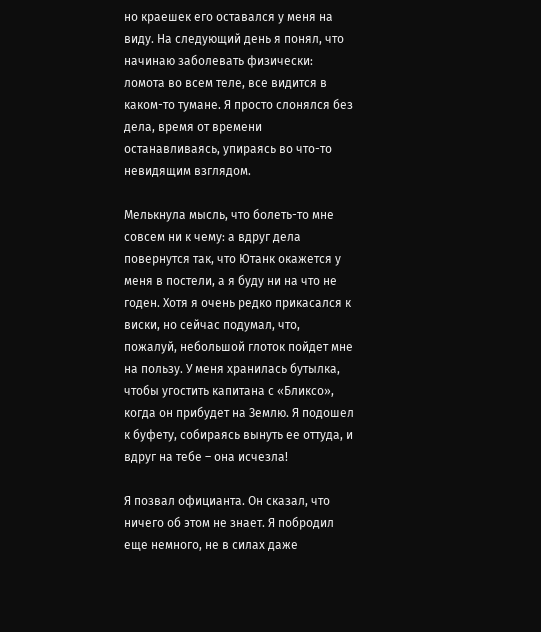но краешек его оставался у меня на виду. На следующий день я понял, что начинаю заболевать физически: ломота во всем теле, все видится в каком-то тумане. Я просто слонялся без дела, время от времени останавливаясь, упираясь во что-то невидящим взглядом.

Мелькнула мысль, что болеть-то мне совсем ни к чему: а вдруг дела повернутся так, что Ютанк окажется у меня в постели, а я буду ни на что не годен. Хотя я очень редко прикасался к виски, но сейчас подумал, что, пожалуй, небольшой глоток пойдет мне на пользу. У меня хранилась бутылка, чтобы угостить капитана с «Бликсо», когда он прибудет на Землю. Я подошел к буфету, собираясь вынуть ее оттуда, и вдруг на тебе – она исчезла!

Я позвал официанта. Он сказал, что ничего об этом не знает. Я побродил еще немного, не в силах даже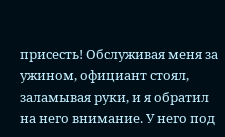присесть! Обслуживая меня за ужином, официант стоял, заламывая руки, и я обратил на него внимание. У него под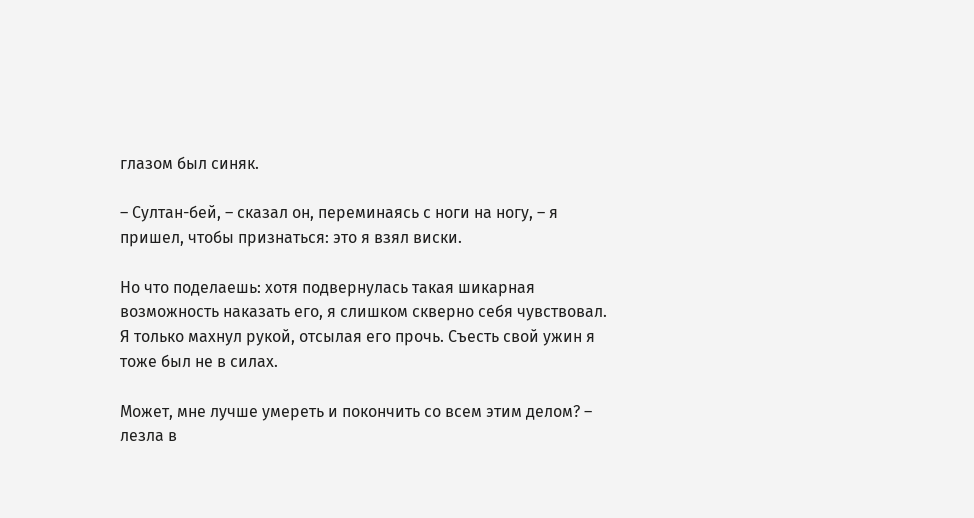глазом был синяк.

– Султан-бей, – сказал он, переминаясь с ноги на ногу, – я пришел, чтобы признаться: это я взял виски.

Но что поделаешь: хотя подвернулась такая шикарная возможность наказать его, я слишком скверно себя чувствовал. Я только махнул рукой, отсылая его прочь. Съесть свой ужин я тоже был не в силах.

Может, мне лучше умереть и покончить со всем этим делом? – лезла в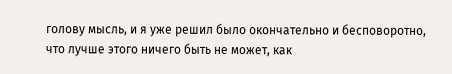голову мысль, и я уже решил было окончательно и бесповоротно, что лучше этого ничего быть не может, как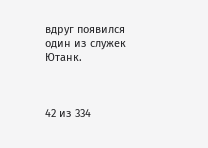вдруг появился один из служек Ютанк.



42 из 334